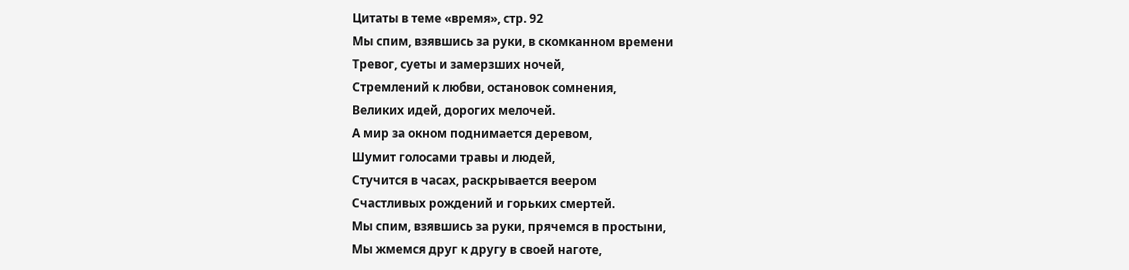Цитаты в теме «время», стр. 92
Мы спим, взявшись за руки, в скомканном времени
Тревог, суеты и замерзших ночей,
Стремлений к любви, остановок сомнения,
Великих идей, дорогих мелочей.
А мир за окном поднимается деревом,
Шумит голосами травы и людей,
Стучится в часах, раскрывается веером
Счастливых рождений и горьких смертей.
Мы спим, взявшись за руки, прячемся в простыни,
Мы жмемся друг к другу в своей наготе,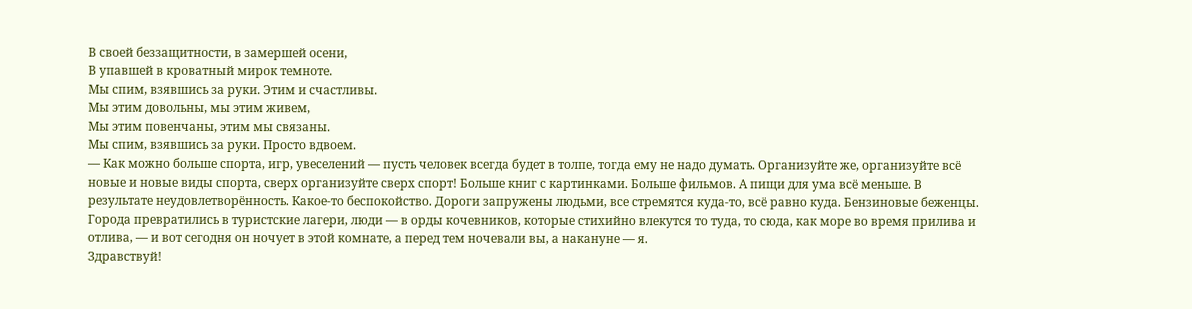В своей беззащитности, в замершей осени,
В упавшей в кроватный мирок темноте.
Мы спим, взявшись за руки. Этим и счастливы.
Мы этим довольны, мы этим живем,
Мы этим повенчаны, этим мы связаны.
Мы спим, взявшись за руки. Просто вдвоем.
— Как можно больше спорта, игр, увеселений — пусть человек всегда будет в толпе, тогда ему не надо думать. Организуйте же, организуйте всё новые и новые виды спорта, сверх организуйте сверх спорт! Больше книг с картинками. Больше фильмов. А пищи для ума всё меньше. В результате неудовлетворённость. Какое-то беспокойство. Дороги запружены людьми, все стремятся куда-то, всё равно куда. Бензиновые беженцы. Города превратились в туристские лагери, люди — в орды кочевников, которые стихийно влекутся то туда, то сюда, как море во время прилива и отлива, — и вот сегодня он ночует в этой комнате, а перед тем ночевали вы, а накануне — я.
Здравствуй!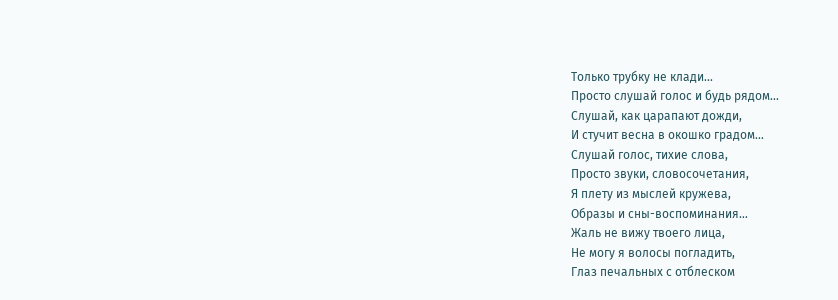Только трубку не клади...
Просто слушай голос и будь рядом...
Слушай, как царапают дожди,
И стучит весна в окошко градом...
Слушай голос, тихие слова,
Просто звуки, словосочетания,
Я плету из мыслей кружева,
Образы и сны-воспоминания...
Жаль не вижу твоего лица,
Не могу я волосы погладить,
Глаз печальных с отблеском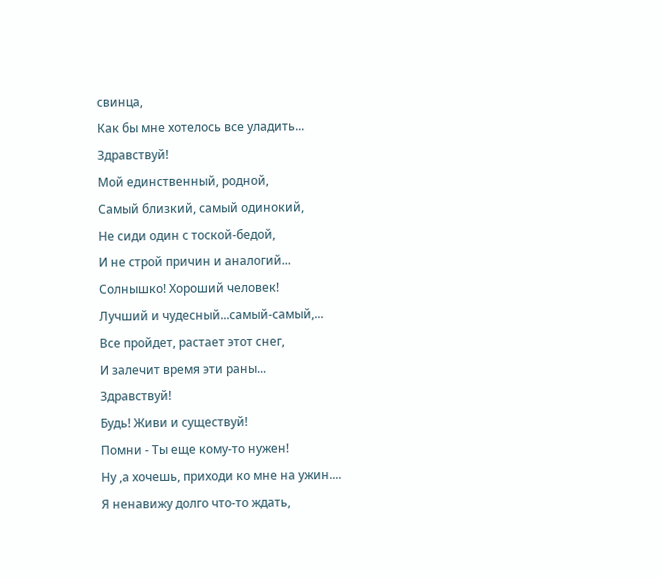свинца,
Как бы мне хотелось все уладить...
Здравствуй!
Мой единственный, родной,
Самый близкий, самый одинокий,
Не сиди один с тоской-бедой,
И не строй причин и аналогий...
Солнышко! Хороший человек!
Лучший и чудесный...самый-самый,...
Все пройдет, растает этот снег,
И залечит время эти раны...
Здравствуй!
Будь! Живи и существуй!
Помни - Ты еще кому-то нужен!
Ну ,а хочешь, приходи ко мне на ужин....
Я ненавижу долго что-то ждать,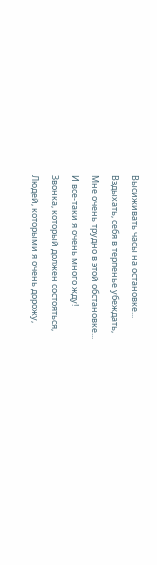Высиживать часы на остановке...
Вздыхать, себя в терпенье убеждать,
Мне очень трудно в этой обстановке...
И все-таки я очень много жду!
Звонка, который должен состояться,
Людей, которыми я очень дорожу,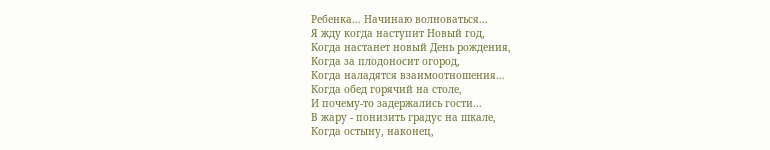Ребенка... Начинаю волноваться...
Я жду когда наступит Новый год,
Когда настанет новый День рождения,
Когда за плодоносит огород,
Когда наладятся взаимоотношения...
Когда обед горячий на столе,
И почему-то задержались гости...
В жару - понизить градус на шкале,
Когда остыну, наконец,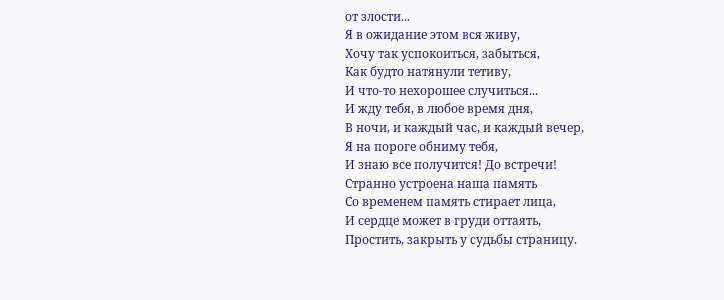от злости...
Я в ожидание этом вся живу,
Хочу так успокоиться, забыться,
Как будто натянули тетиву,
И что-то нехорошее случиться...
И жду тебя, в любое время дня,
В ночи, и каждый час, и каждый вечер,
Я на пороге обниму тебя,
И знаю все получится! До встречи!
Странно устроена наша память
Со временем память стирает лица,
И сердце может в груди оттаять,
Простить, закрыть у судьбы страницу.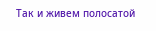Так и живем полосатой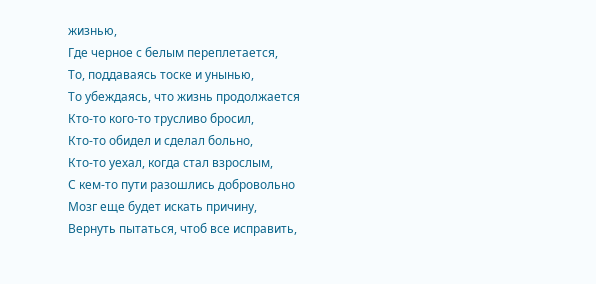жизнью,
Где черное с белым переплетается,
То, поддаваясь тоске и унынью,
То убеждаясь, что жизнь продолжается
Кто-то кого-то трусливо бросил,
Кто-то обидел и сделал больно,
Кто-то уехал, когда стал взрослым,
С кем-то пути разошлись добровольно
Мозг еще будет искать причину,
Вернуть пытаться, чтоб все исправить,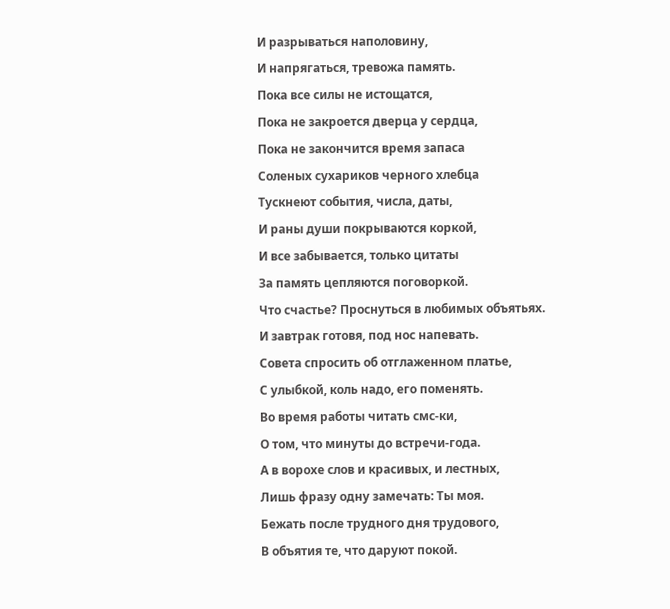И разрываться наполовину,
И напрягаться, тревожа память.
Пока все силы не истощатся,
Пока не закроется дверца у сердца,
Пока не закончится время запаса
Соленых сухариков черного хлебца
Тускнеют события, числа, даты,
И раны души покрываются коркой,
И все забывается, только цитаты
За память цепляются поговоркой.
Что счастье? Проснуться в любимых объятьях.
И завтрак готовя, под нос напевать.
Совета спросить об отглаженном платье,
С улыбкой, коль надо, его поменять.
Во время работы читать смс-ки,
О том, что минуты до встречи-года.
А в ворохе слов и красивых, и лестных,
Лишь фразу одну замечать: Ты моя.
Бежать после трудного дня трудового,
В объятия те, что даруют покой.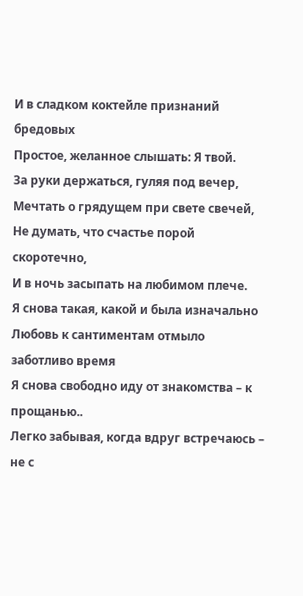И в сладком коктейле признаний бредовых
Простое, желанное слышать: Я твой.
За руки держаться, гуляя под вечер,
Мечтать о грядущем при свете свечей,
Не думать, что счастье порой скоротечно,
И в ночь засыпать на любимом плече.
Я снова такая, какой и была изначально
Любовь к сантиментам отмыло заботливо время
Я снова свободно иду от знакомства – к прощанью..
Легко забывая, когда вдруг встречаюсь – не с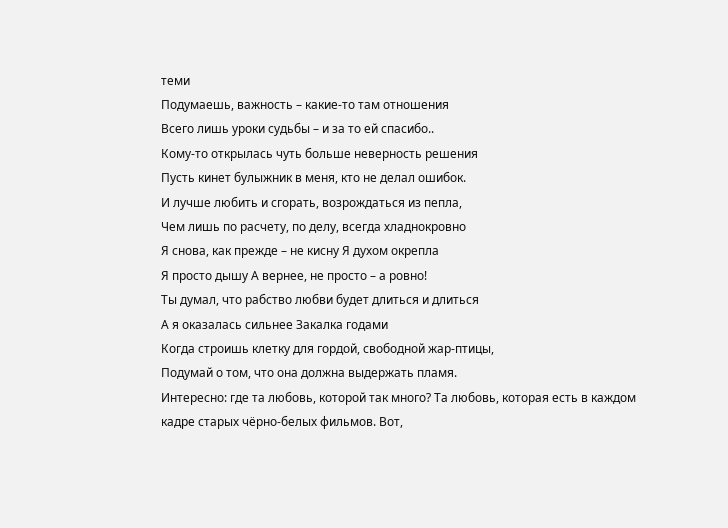теми
Подумаешь, важность – какие-то там отношения
Всего лишь уроки судьбы – и за то ей спасибо..
Кому-то открылась чуть больше неверность решения
Пусть кинет булыжник в меня, кто не делал ошибок.
И лучше любить и сгорать, возрождаться из пепла,
Чем лишь по расчету, по делу, всегда хладнокровно
Я снова, как прежде – не кисну Я духом окрепла
Я просто дышу А вернее, не просто – а ровно!
Ты думал, что рабство любви будет длиться и длиться
А я оказалась сильнее Закалка годами
Когда строишь клетку для гордой, свободной жар-птицы,
Подумай о том, что она должна выдержать пламя.
Интересно: где та любовь, которой так много? Та любовь, которая есть в каждом кадре старых чёрно-белых фильмов. Вот,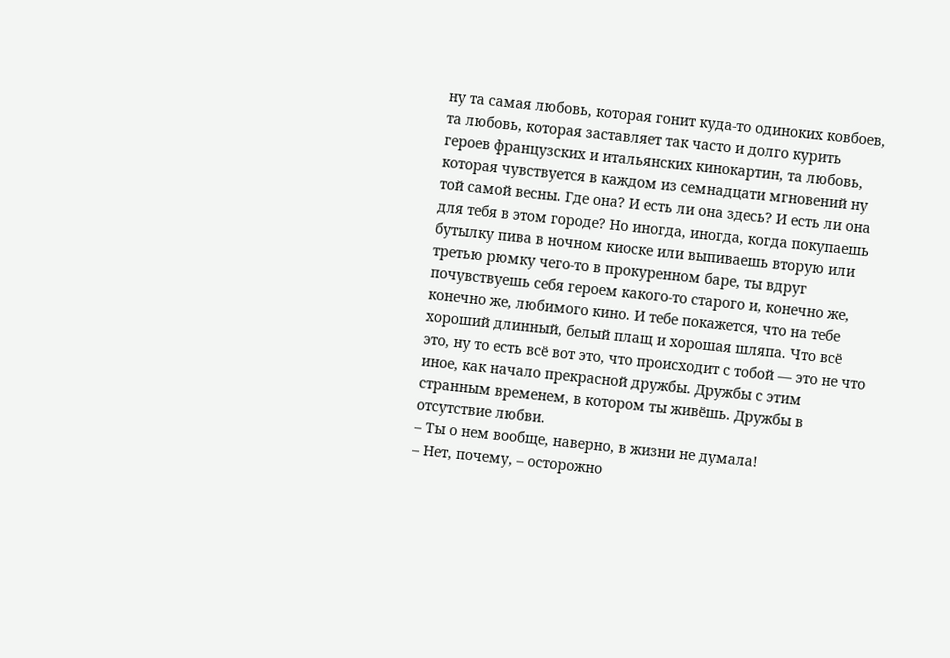ну та самая любовь, которая гонит куда-то одиноких ковбоев, та любовь, которая заставляет так часто и долго курить героев французских и итальянских кинокартин, та любовь, которая чувствуется в каждом из семнадцати мгновений ну той самой весны. Где она? И есть ли она здесь? И есть ли она для тебя в этом городе? Но иногда, иногда, когда покупаешь бутылку пива в ночном киоске или выпиваешь вторую или третью рюмку чего-то в прокуренном баре, ты вдруг почувствуешь себя героем какого-то старого и, конечно же, конечно же, любимого кино. И тебе покажется, что на тебе хороший длинный, белый плащ и хорошая шляпа. Что всё это, ну то есть всё вот это, что происходит с тобой — это не что иное, как начало прекрасной дружбы. Дружбы с этим странным временем, в котором ты живёшь. Дружбы в отсутствие любви.
– Ты о нем вообще, наверно, в жизни не думала!
– Нет, почему, – осторожно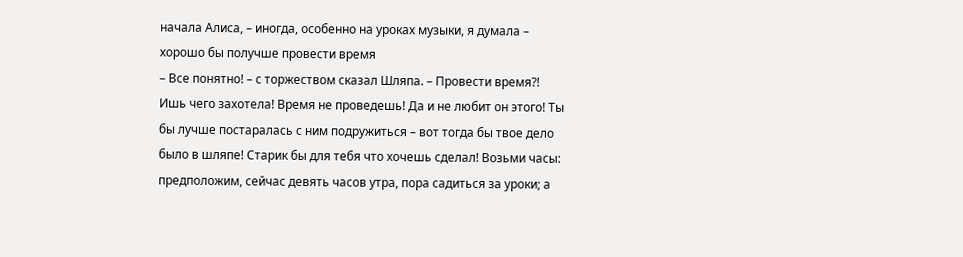начала Алиса, – иногда, особенно на уроках музыки, я думала – хорошо бы получше провести время
– Все понятно! – с торжеством сказал Шляпа. – Провести время?! Ишь чего захотела! Время не проведешь! Да и не любит он этого! Ты бы лучше постаралась с ним подружиться – вот тогда бы твое дело было в шляпе! Старик бы для тебя что хочешь сделал! Возьми часы: предположим, сейчас девять часов утра, пора садиться за уроки; а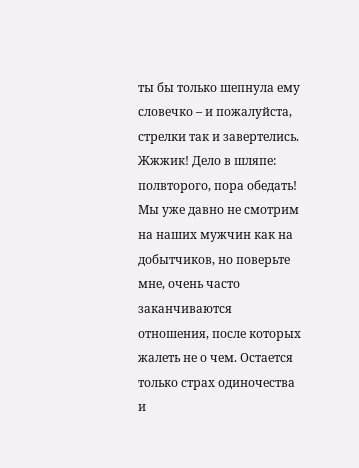ты бы только шепнула ему словечко – и пожалуйста, стрелки так и завертелись. Жжжик! Дело в шляпе: полвторого, пора обедать!
Мы уже давно не смотрим на наших мужчин как на добытчиков, но поверьте мне, очень часто заканчиваются отношения, после которых жалеть не о чем. Остается только страх одиночества и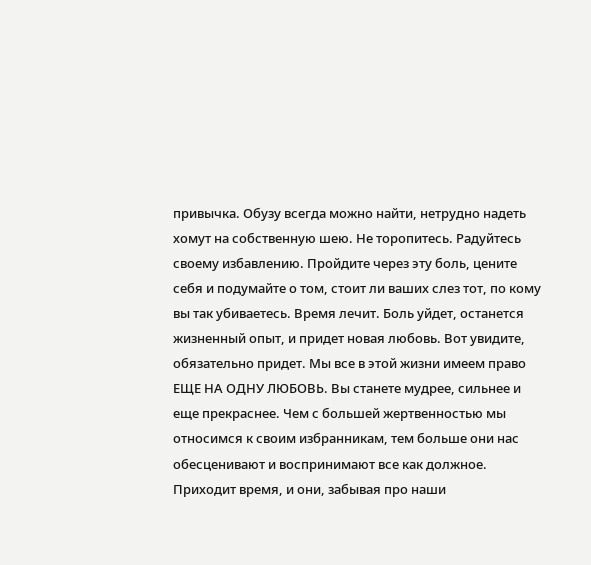привычка. Обузу всегда можно найти, нетрудно надеть хомут на собственную шею. Не торопитесь. Радуйтесь своему избавлению. Пройдите через эту боль, цените себя и подумайте о том, стоит ли ваших слез тот, по кому вы так убиваетесь. Время лечит. Боль уйдет, останется жизненный опыт, и придет новая любовь. Вот увидите, обязательно придет. Мы все в этой жизни имеем право ЕЩЕ НА ОДНУ ЛЮБОВЬ. Вы станете мудрее, сильнее и еще прекраснее. Чем с большей жертвенностью мы относимся к своим избранникам, тем больше они нас обесценивают и воспринимают все как должное. Приходит время, и они, забывая про наши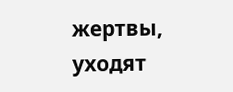жертвы, уходят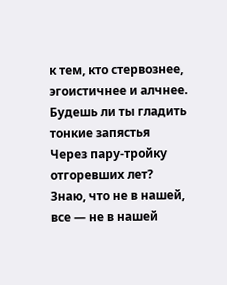к тем, кто стервознее, эгоистичнее и алчнее.
Будешь ли ты гладить тонкие запястья
Через пару-тройку отгоревших лет?
Знаю, что не в нашей, все — не в нашей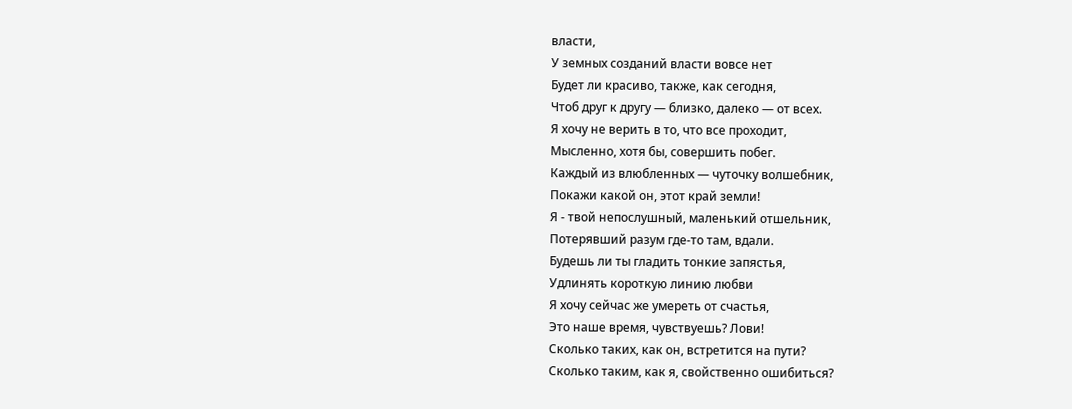власти,
У земных созданий власти вовсе нет
Будет ли красиво, также, как сегодня,
Чтоб друг к другу — близко, далеко — от всех.
Я хочу не верить в то, что все проходит,
Мысленно, хотя бы, совершить побег.
Каждый из влюбленных — чуточку волшебник,
Покажи какой он, этот край земли!
Я - твой непослушный, маленький отшельник,
Потерявший разум где-то там, вдали.
Будешь ли ты гладить тонкие запястья,
Удлинять короткую линию любви
Я хочу сейчас же умереть от счастья,
Это наше время, чувствуешь? Лови!
Сколько таких, как он, встретится на пути?
Сколько таким, как я, свойственно ошибиться?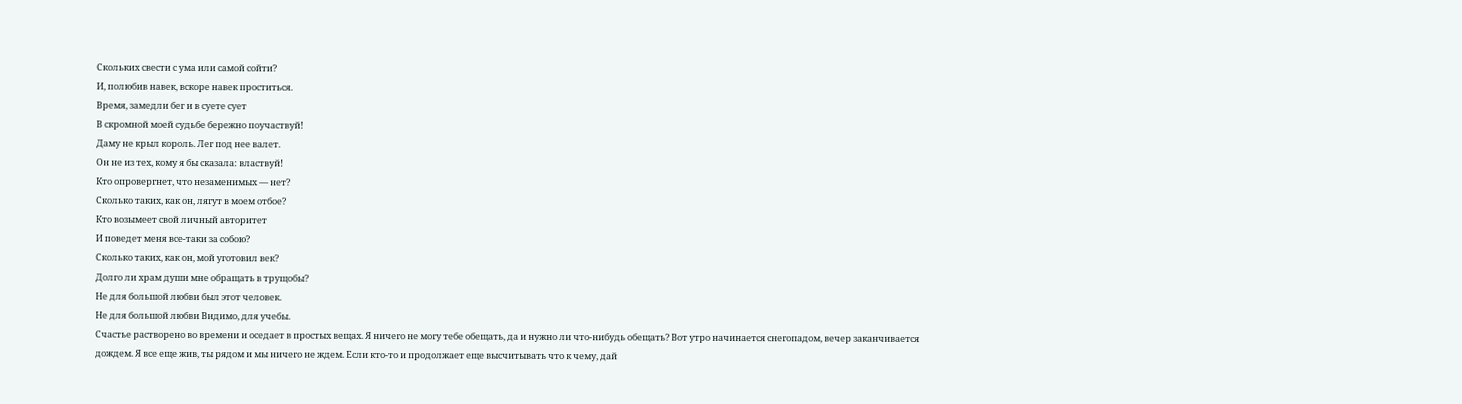Скольких свести с ума или самой сойти?
И, полюбив навек, вскоре навек проститься.
Время, замедли бег и в суете сует
В скромной моей судьбе бережно поучаствуй!
Даму не крыл король. Лег под нее валет.
Он не из тех, кому я бы сказала: властвуй!
Кто опровергнет, что незаменимых — нет?
Сколько таких, как он, лягут в моем отбое?
Кто возымеет свой личный авторитет
И поведет меня все-таки за собою?
Сколько таких, как он, мой уготовил век?
Долго ли храм души мне обращать в трущобы?
Не для большой любви был этот человек.
Не для большой любви Видимо, для учебы.
Счастье растворено во времени и оседает в простых вещах. Я ничего не могу тебе обещать, да и нужно ли что-нибудь обещать? Вот утро начинается снегопадом, вечер заканчивается дождем. Я все еще жив, ты рядом и мы ничего не ждем. Если кто-то и продолжает еще высчитывать что к чему, дай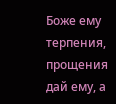Боже ему терпения, прощения дай ему, а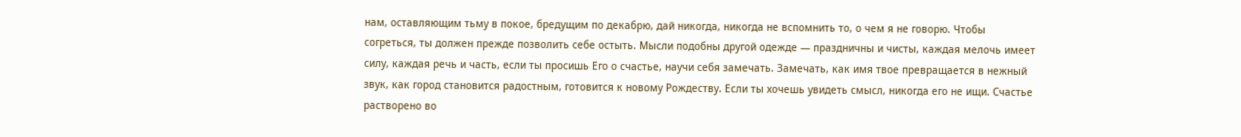нам, оставляющим тьму в покое, бредущим по декабрю, дай никогда, никогда не вспомнить то, о чем я не говорю. Чтобы согреться, ты должен прежде позволить себе остыть. Мысли подобны другой одежде — праздничны и чисты, каждая мелочь имеет силу, каждая речь и часть, если ты просишь Его о счастье, научи себя замечать. Замечать, как имя твое превращается в нежный звук, как город становится радостным, готовится к новому Рождеству. Если ты хочешь увидеть смысл, никогда его не ищи. Счастье растворено во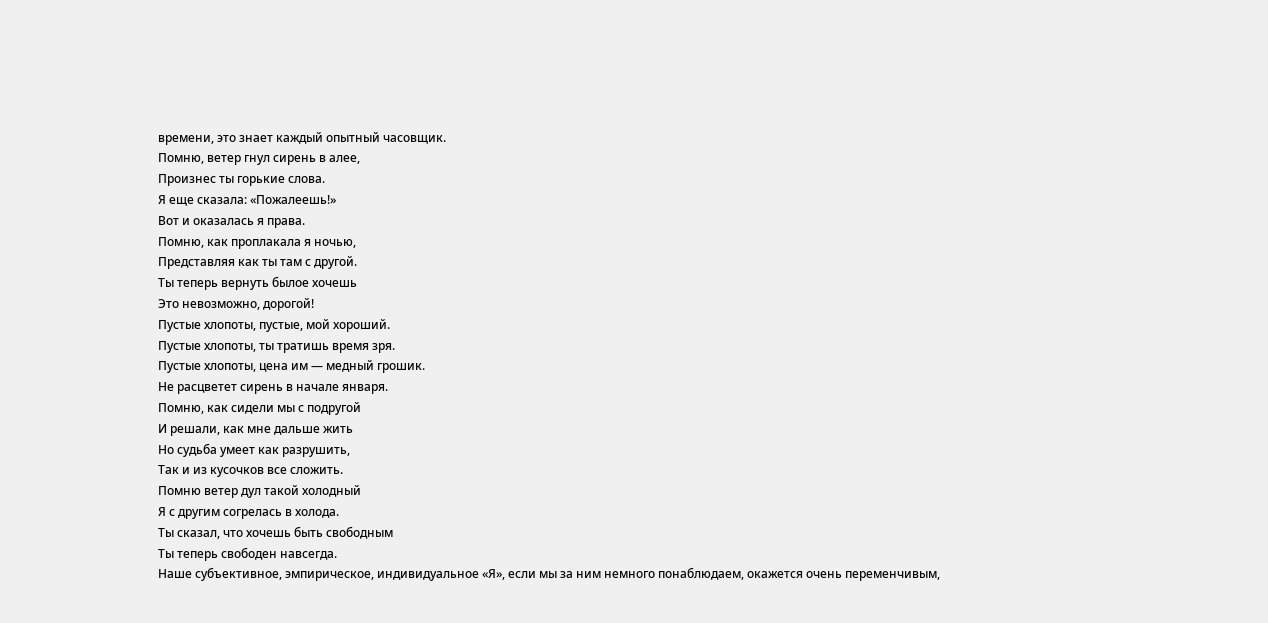времени, это знает каждый опытный часовщик.
Помню, ветер гнул сирень в алее,
Произнес ты горькие слова.
Я еще сказала: «Пожалеешь!»
Вот и оказалась я права.
Помню, как проплакала я ночью,
Представляя как ты там с другой.
Ты теперь вернуть былое хочешь
Это невозможно, дорогой!
Пустые хлопоты, пустые, мой хороший.
Пустые хлопоты, ты тратишь время зря.
Пустые хлопоты, цена им — медный грошик.
Не расцветет сирень в начале января.
Помню, как сидели мы с подругой
И решали, как мне дальше жить
Но судьба умеет как разрушить,
Так и из кусочков все сложить.
Помню ветер дул такой холодный
Я с другим согрелась в холода.
Ты сказал, что хочешь быть свободным
Ты теперь свободен навсегда.
Наше субъективное, эмпирическое, индивидуальное «Я», если мы за ним немного понаблюдаем, окажется очень переменчивым,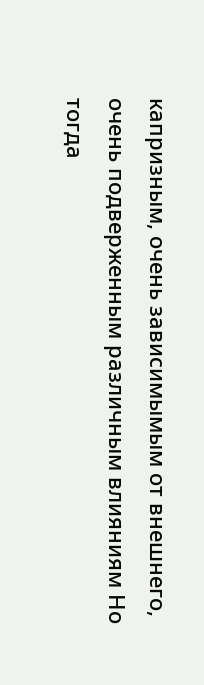капризным, очень зависимымым от внешнего, очень подверженным различным влияниям Но тогда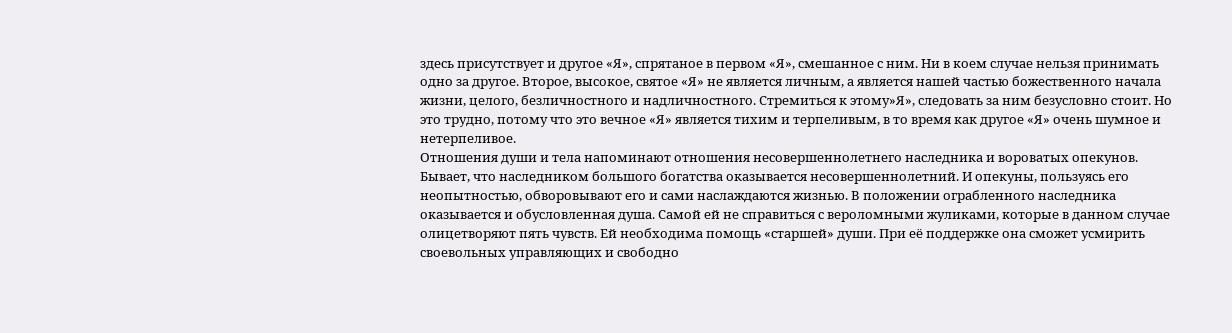здесь присутствует и другое «Я», спрятаное в первом «Я», смешанное с ним. Ни в коем случае нельзя принимать одно за другое. Второе, высокое, святое «Я» не является личным, а является нашей частью божественного начала жизни, целого, безличностного и надличностного. Стремиться к этому»Я», следовать за ним безусловно стоит. Но это трудно, потому что это вечное «Я» является тихим и терпеливым, в то время как другое «Я» очень шумное и нетерпеливое.
Отношения души и тела напоминают отношения несовершеннолетнего наследника и вороватых опекунов. Бывает, что наследником большого богатства оказывается несовершеннолетний. И опекуны, пользуясь его неопытностью, обворовывают его и сами наслаждаются жизнью. В положении ограбленного наследника оказывается и обусловленная душа. Самой ей не справиться с вероломными жуликами, которые в данном случае олицетворяют пять чувств. Ей необходима помощь «старшей» души. При её поддержке она сможет усмирить своевольных управляющих и свободно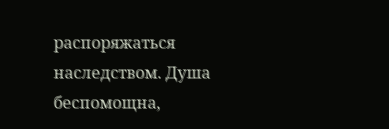распоряжаться наследством. Душа беспомощна,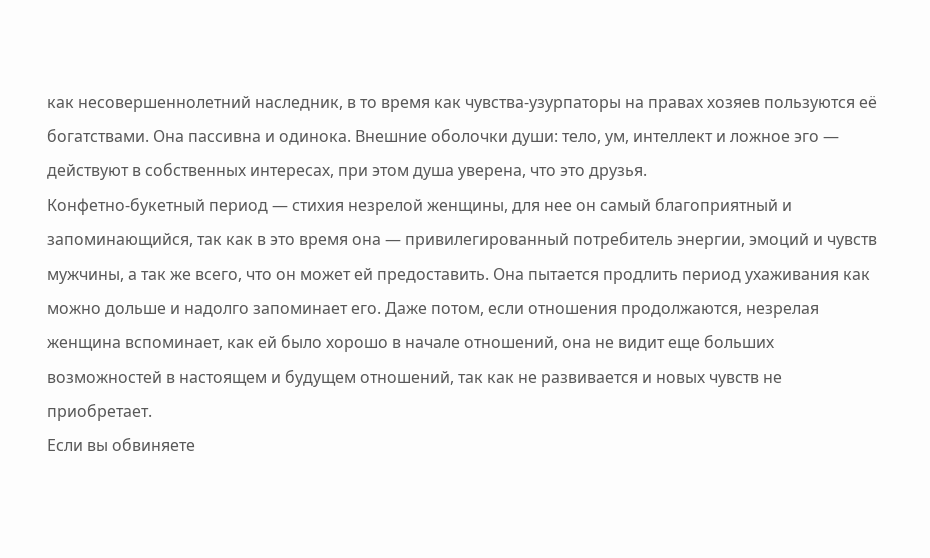как несовершеннолетний наследник, в то время как чувства-узурпаторы на правах хозяев пользуются её богатствами. Она пассивна и одинока. Внешние оболочки души: тело, ум, интеллект и ложное эго — действуют в собственных интересах, при этом душа уверена, что это друзья.
Конфетно-букетный период — стихия незрелой женщины, для нее он самый благоприятный и запоминающийся, так как в это время она — привилегированный потребитель энергии, эмоций и чувств мужчины, а так же всего, что он может ей предоставить. Она пытается продлить период ухаживания как можно дольше и надолго запоминает его. Даже потом, если отношения продолжаются, незрелая женщина вспоминает, как ей было хорошо в начале отношений, она не видит еще больших возможностей в настоящем и будущем отношений, так как не развивается и новых чувств не приобретает.
Если вы обвиняете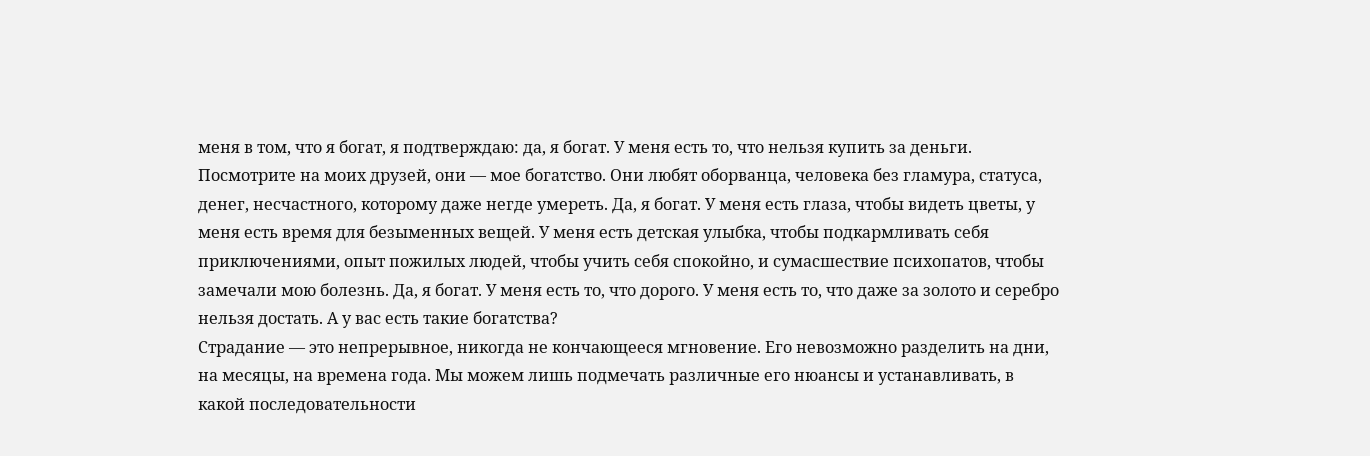меня в том, что я богат, я подтверждаю: да, я богат. У меня есть то, что нельзя купить за деньги. Посмотрите на моих друзей, они — мое богатство. Они любят оборванца, человека без гламура, статуса, денег, несчастного, которому даже негде умереть. Да, я богат. У меня есть глаза, чтобы видеть цветы, у меня есть время для безыменных вещей. У меня есть детская улыбка, чтобы подкармливать себя приключениями, опыт пожилых людей, чтобы учить себя спокойно, и сумасшествие психопатов, чтобы замечали мою болезнь. Да, я богат. У меня есть то, что дорого. У меня есть то, что даже за золото и серебро нельзя достать. А у вас есть такие богатства?
Страдание — это непрерывное, никогда не кончающееся мгновение. Его невозможно разделить на дни, на месяцы, на времена года. Мы можем лишь подмечать различные его нюансы и устанавливать, в какой последовательности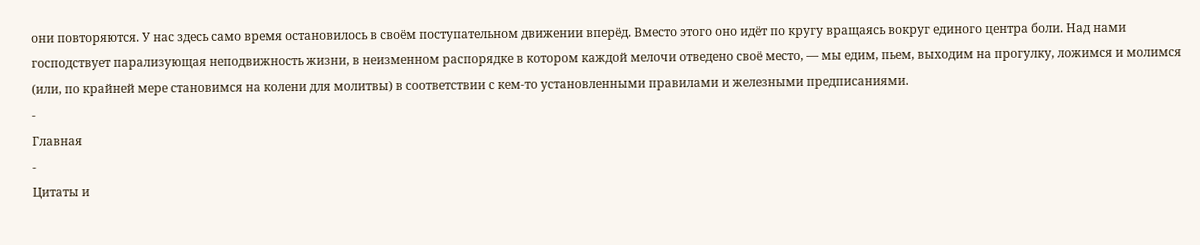они повторяются. У нас здесь само время остановилось в своём поступательном движении вперёд. Вместо этого оно идёт по кругу вращаясь вокруг единого центра боли. Над нами господствует парализующая неподвижность жизни, в неизменном распорядке в котором каждой мелочи отведено своё место, — мы едим, пьем, выходим на прогулку, ложимся и молимся (или, по крайней мере становимся на колени для молитвы) в соответствии с кем-то установленными правилами и железными предписаниями.
-
Главная
-
Цитаты и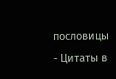пословицы
- Цитаты в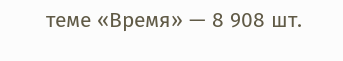теме «Время» — 8 908 шт.